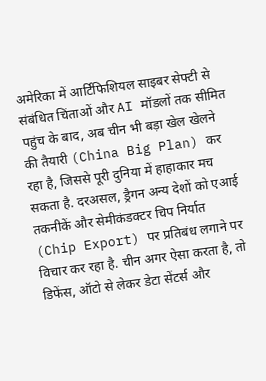अमेरिका में आर्टिफिशियल साइबर सेफ्टी से संबंधित चिंताओं और AI मॉडलों तक सीमित पहुंच के बाद, अब चीन भी बड़ा खेल खेलने की तैयारी (China Big Plan) कर रहा है, जिससे पूरी दुनिया में हाहाकार मच सकता है. दरअसल, ड्रैगन अन्य देशों को एआई तकनीकें और सेमीकंडक्टर चिप निर्यात (Chip Export) पर प्रतिबंध लगाने पर विचार कर रहा है. चीन अगर ऐसा करता है, तो डिफेंस, ऑटो से लेकर डेटा सेंटर्स और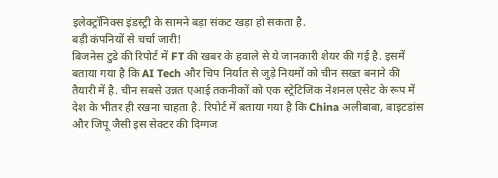इलेक्ट्रॉनिक्स इंडस्ट्री के सामने बड़ा संकट खड़ा हो सकता है.
बड़ी कंपनियों से चर्चा जारी!
बिजनेस टुडे की रिपोर्ट में FT की खबर के हवाले से ये जानकारी शेयर की गई है. इसमें बताया गया है कि AI Tech और चिप निर्यात से जुड़े नियमों को चीन सख्त बनाने की तैयारी में है. चीन सबसे उन्नत एआई तकनीकों को एक स्ट्रेटिजिक नेशनल एसेट के रूप में देश के भीतर ही रखना चाहता है. रिपोर्ट में बताया गया है कि China अलीबाबा, बाइटडांस और जिपू जैसी इस सेक्टर की दिग्गज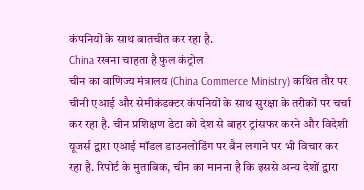कंपनियों के साथ बातचीत कर रहा है.
China रखना चाहता है फुल कंट्रोल
चीन का वाणिज्य मंत्रालय (China Commerce Ministry) कथित तौर पर चीनी एआई और सेमीकंडक्टर कंपनियों के साथ सुरक्षा के तरीकों पर चर्चा कर रहा है. चीन प्रशिक्षण डेटा को देश से बाहर ट्रांसफर करने और विदेशी यूजर्स द्वारा एआई मॉडल डाउनलोडिंग पर बैन लगाने पर भी विचार कर रहा है. रिपोर्ट के मुताबिक, चीन का मानना है कि इससे अन्य देशों द्वारा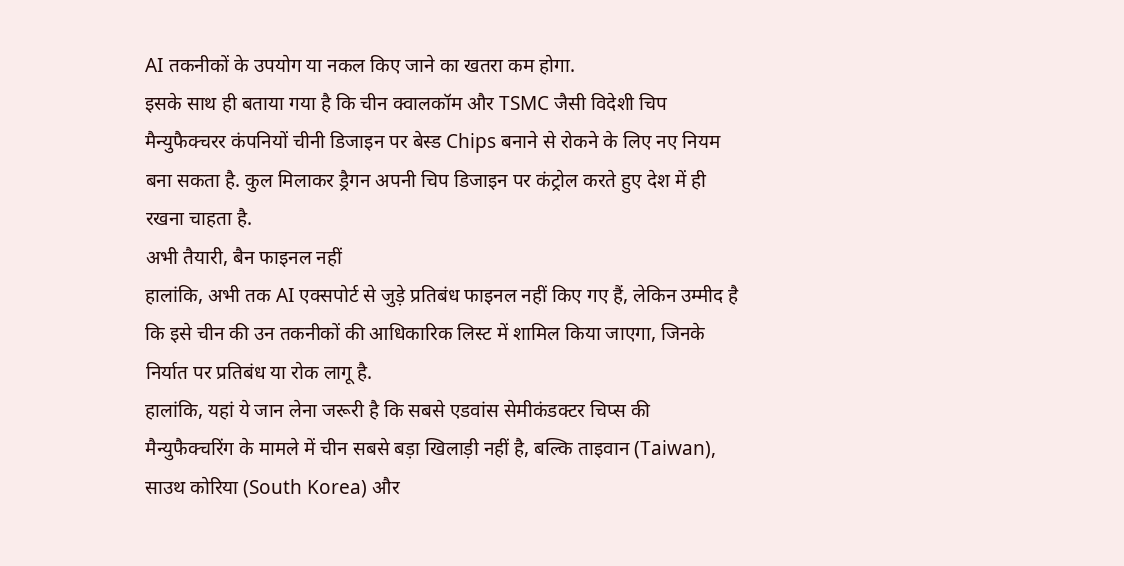AI तकनीकों के उपयोग या नकल किए जाने का खतरा कम होगा.
इसके साथ ही बताया गया है कि चीन क्वालकॉम और TSMC जैसी विदेशी चिप मैन्युफैक्चरर कंपनियों चीनी डिजाइन पर बेस्ड Chips बनाने से रोकने के लिए नए नियम बना सकता है. कुल मिलाकर ड्रैगन अपनी चिप डिजाइन पर कंट्रोल करते हुए देश में ही रखना चाहता है.
अभी तैयारी, बैन फाइनल नहीं
हालांकि, अभी तक AI एक्सपोर्ट से जुड़े प्रतिबंध फाइनल नहीं किए गए हैं, लेकिन उम्मीद है कि इसे चीन की उन तकनीकों की आधिकारिक लिस्ट में शामिल किया जाएगा, जिनके निर्यात पर प्रतिबंध या रोक लागू है.
हालांकि, यहां ये जान लेना जरूरी है कि सबसे एडवांस सेमीकंडक्टर चिप्स की मैन्युफैक्चरिंग के मामले में चीन सबसे बड़ा खिलाड़ी नहीं है, बल्कि ताइवान (Taiwan), साउथ कोरिया (South Korea) और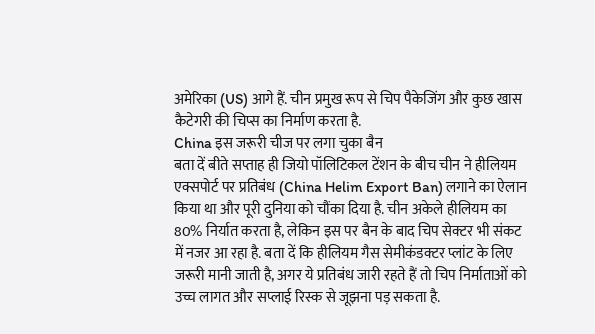अमेरिका (US) आगे हैं. चीन प्रमुख रूप से चिप पैकेजिंग और कुछ खास कैटेगरी की चिप्स का निर्माण करता है.
China इस जरूरी चीज पर लगा चुका बैन
बता दें बीते सप्ताह ही जियो पॉलिटिकल टेंशन के बीच चीन ने हीलियम एक्सपोर्ट पर प्रतिबंध (China Helim Export Ban) लगाने का ऐलान किया था और पूरी दुनिया को चौंका दिया है. चीन अकेले हीलियम का 80% निर्यात करता है, लेकिन इस पर बैन के बाद चिप सेक्टर भी संकट में नजर आ रहा है. बता दें कि हीलियम गैस सेमीकंडक्टर प्लांट के लिए जरूरी मानी जाती है, अगर ये प्रतिबंध जारी रहते हैं तो चिप निर्माताओं को उच्च लागत और सप्लाई रिस्क से जूझना पड़ सकता है.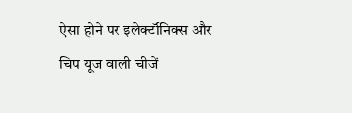ऐसा होने पर इलेर्क्टॉनिक्स और चिप यूज वाली चीजें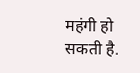महंगी हो सकती है.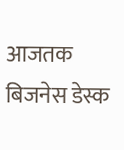आजतक बिजनेस डेस्क